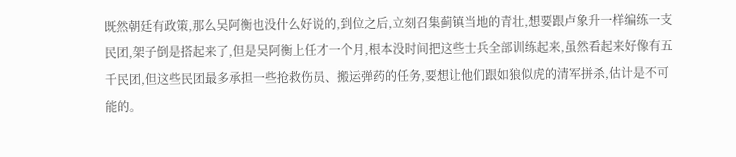既然朝廷有政策,那么吴阿衡也没什么好说的,到位之后,立刻召集蓟镇当地的青壮,想要跟卢象升一样编练一支民团,架子倒是搭起来了,但是吴阿衡上任才一个月,根本没时间把这些士兵全部训练起来,虽然看起来好像有五千民团,但这些民团最多承担一些抢救伤员、搬运弹药的任务,要想让他们跟如狼似虎的清军拼杀,估计是不可能的。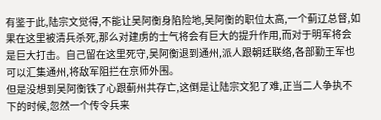有鉴于此,陆宗文觉得,不能让吴阿衡身陷险地,吴阿衡的职位太高,一个蓟辽总督,如果在这里被清兵杀死,那么对建虏的士气将会有巨大的提升作用,而对于明军将会是巨大打击。自己留在这里死守,吴阿衡退到通州,派人跟朝廷联络,各部勤王军也可以汇集通州,将敌军阻拦在京师外围。
但是没想到吴阿衡铁了心跟蓟州共存亡,这倒是让陆宗文犯了难,正当二人争执不下的时候,忽然一个传令兵来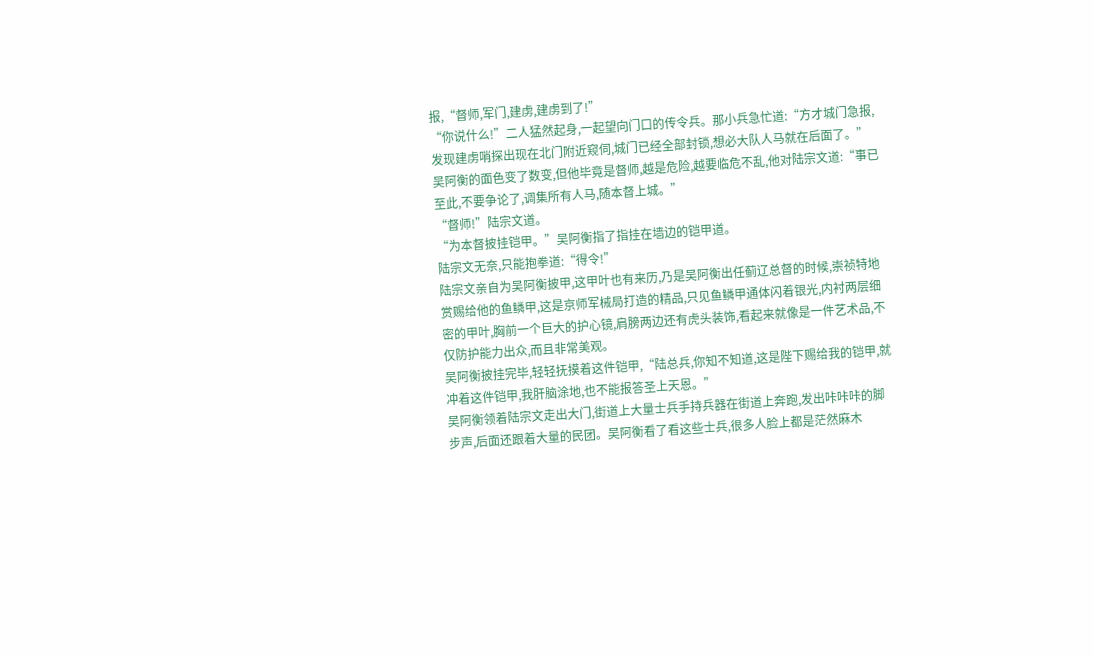报,“督师,军门,建虏,建虏到了!”
“你说什么!”二人猛然起身,一起望向门口的传令兵。那小兵急忙道:“方才城门急报,发现建虏哨探出现在北门附近窥伺,城门已经全部封锁,想必大队人马就在后面了。”
吴阿衡的面色变了数变,但他毕竟是督师,越是危险,越要临危不乱,他对陆宗文道:“事已至此,不要争论了,调集所有人马,随本督上城。”
“督师!”陆宗文道。
“为本督披挂铠甲。”吴阿衡指了指挂在墙边的铠甲道。
陆宗文无奈,只能抱拳道:“得令!”
陆宗文亲自为吴阿衡披甲,这甲叶也有来历,乃是吴阿衡出任蓟辽总督的时候,崇祯特地赏赐给他的鱼鳞甲,这是京师军械局打造的精品,只见鱼鳞甲通体闪着银光,内衬两层细密的甲叶,胸前一个巨大的护心镜,肩膀两边还有虎头装饰,看起来就像是一件艺术品,不仅防护能力出众,而且非常美观。
吴阿衡披挂完毕,轻轻抚摸着这件铠甲,“陆总兵,你知不知道,这是陛下赐给我的铠甲,就冲着这件铠甲,我肝脑涂地,也不能报答圣上天恩。”
吴阿衡领着陆宗文走出大门,街道上大量士兵手持兵器在街道上奔跑,发出咔咔咔的脚步声,后面还跟着大量的民团。吴阿衡看了看这些士兵,很多人脸上都是茫然麻木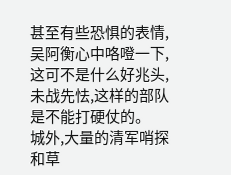甚至有些恐惧的表情,吴阿衡心中咯噔一下,这可不是什么好兆头,未战先怯,这样的部队是不能打硬仗的。
城外,大量的清军哨探和草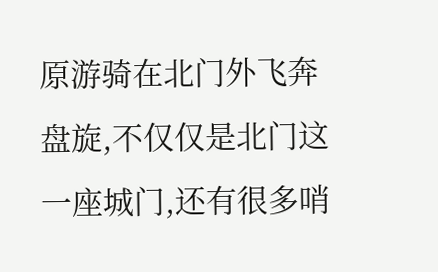原游骑在北门外飞奔盘旋,不仅仅是北门这一座城门,还有很多哨